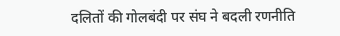दलितों की गोलबंदी पर संघ ने बदली रणनीति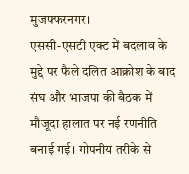मुजफ्फरनगर।
एससी-एसटी एक्ट में बदलाव के मुद्दे पर फैले दलित आक्रोश के बाद संघ और भाजपा की बैठक में मौजूदा हालात पर नई रणनीति बनाई गई। गोपनीय तरीके से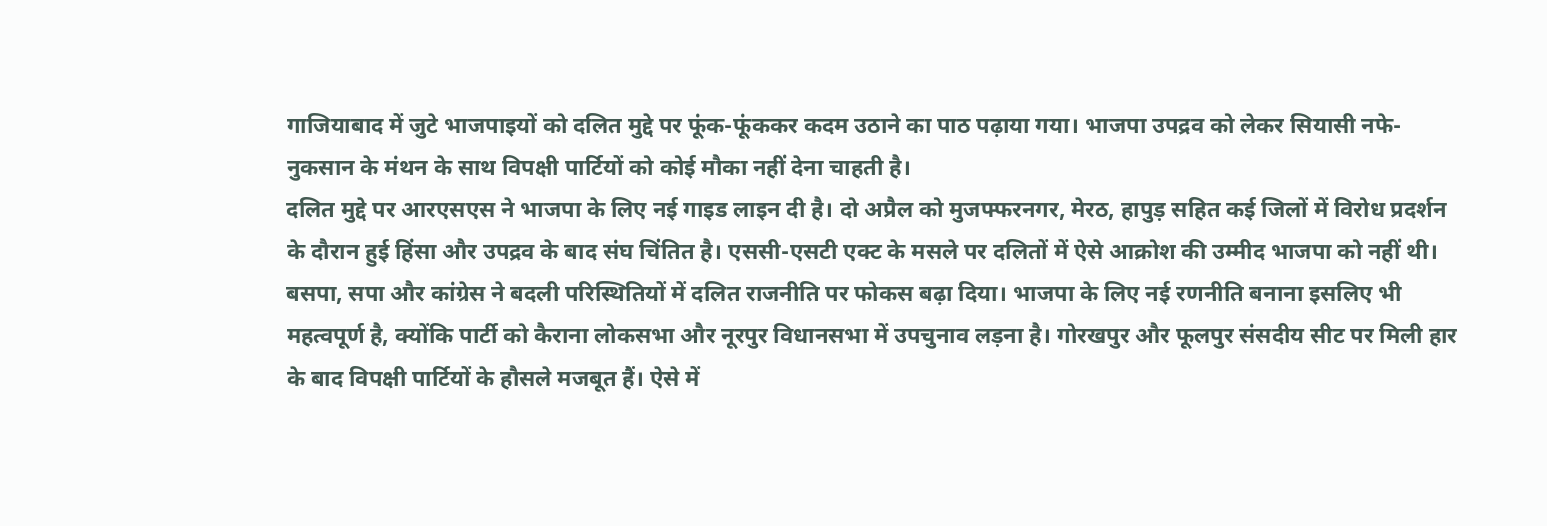गाजियाबाद में जुटे भाजपाइयों को दलित मुद्दे पर फूंक-फूंककर कदम उठाने का पाठ पढ़ाया गया। भाजपा उपद्रव को लेकर सियासी नफे-नुकसान के मंथन के साथ विपक्षी पार्टियों को कोई मौका नहीं देना चाहती है।
दलित मुद्दे पर आरएसएस ने भाजपा के लिए नई गाइड लाइन दी है। दो अप्रैल को मुजफ्फरनगर, मेरठ, हापुड़ सहित कई जिलों में विरोध प्रदर्शन के दौरान हुई हिंसा और उपद्रव के बाद संघ चिंतित है। एससी-एसटी एक्ट के मसले पर दलितों में ऐसे आक्रोश की उम्मीद भाजपा को नहीं थी। बसपा, सपा और कांग्रेस ने बदली परिस्थितियों में दलित राजनीति पर फोकस बढ़ा दिया। भाजपा के लिए नई रणनीति बनाना इसलिए भी महत्वपूर्ण है, क्योंकि पार्टी को कैराना लोकसभा और नूरपुर विधानसभा में उपचुनाव लड़ना है। गोरखपुर और फूलपुर संसदीय सीट पर मिली हार के बाद विपक्षी पार्टियों के हौसले मजबूत हैं। ऐसे में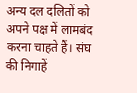अन्य दल दलितों को अपने पक्ष में लामबंद करना चाहते हैं। संघ की निगाहें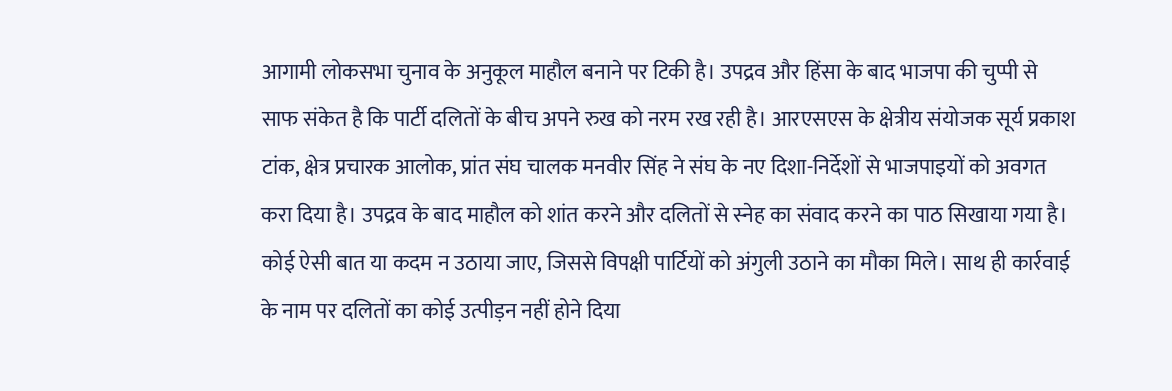आगामी लोकसभा चुनाव के अनुकूल माहौल बनाने पर टिकी है। उपद्रव और हिंसा के बाद भाजपा की चुप्पी से साफ संकेत है कि पार्टी दलितों के बीच अपने रुख को नरम रख रही है। आरएसएस के क्षेत्रीय संयोजक सूर्य प्रकाश टांक, क्षेत्र प्रचारक आलोक, प्रांत संघ चालक मनवीर सिंह ने संघ के नए दिशा-निर्देशों से भाजपाइयों को अवगत करा दिया है। उपद्रव के बाद माहौल को शांत करने और दलितों से स्नेह का संवाद करने का पाठ सिखाया गया है। कोई ऐसी बात या कदम न उठाया जाए, जिससे विपक्षी पार्टियों को अंगुली उठाने का मौका मिले। साथ ही कार्रवाई के नाम पर दलितों का कोई उत्पीड़न नहीं होने दिया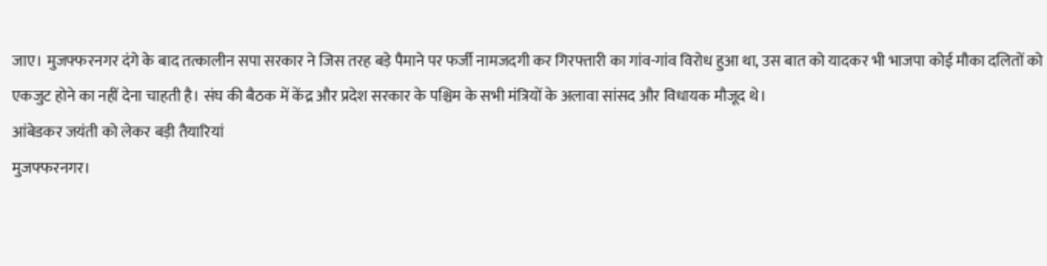जाए। मुजफ्फरनगर दंगे के बाद तत्कालीन सपा सरकार ने जिस तरह बड़े पैमाने पर फर्जी नामजदगी कर गिरफ्तारी का गांव-गांव विरोध हुआ था, उस बात को यादकर भी भाजपा कोई मौका दलितों को एकजुट होने का नहीं देना चाहती है। संघ की बैठक में केंद्र और प्रदेश सरकार के पश्चिम के सभी मंत्रियों के अलावा सांसद और विधायक मौजूद थे।
आंबेडकर जयंती को लेकर बड़ी तैयारियां
मुजफ्फरनगर।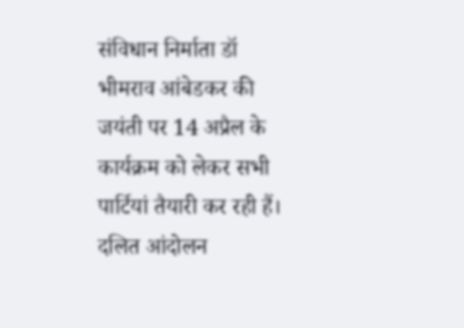संविधान निर्माता डॉ भीमराव आंबेडकर की जयंती पर 14 अप्रैल के कार्यक्रम को लेकर सभी पार्टियां तैयारी कर रही हैं। दलित आंदोलन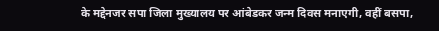के मद्देनजर सपा जिला मुख्यालय पर आंबेडकर जन्म दिवस मनाएगी, वहीं बसपा,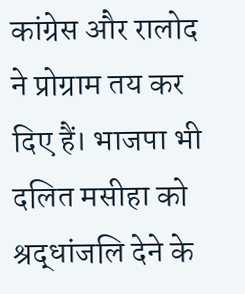कांग्रेस और रालोद ने प्रोग्राम तय कर दिए हैं। भाजपा भी दलित मसीहा को श्रद्धांजलि देने के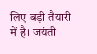लिए बड़ी तैयारी में है। जयंती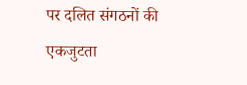पर दलित संगठनों की एकजुटता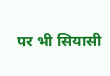पर भी सियासी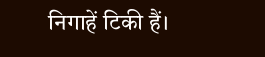निगाहें टिकी हैं।